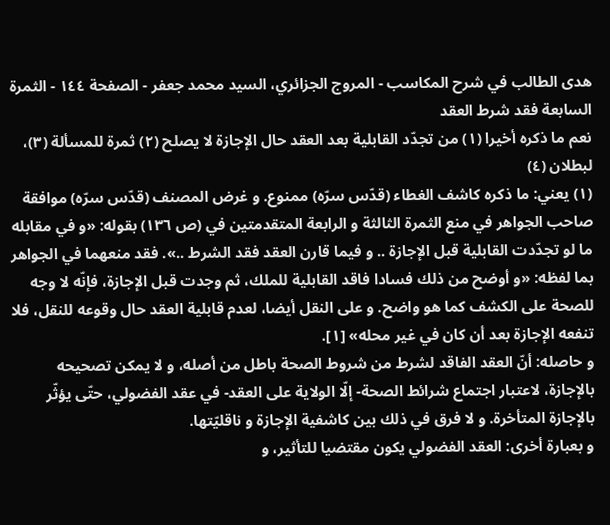هدى الطالب في شرح المكاسب - المروج الجزائري، السيد محمد جعفر - الصفحة ١٤٤ - الثمرة السابعة فقد شرط العقد
نعم ما ذكره أخيرا (١) من تجدّد القابلية بعد العقد حال الإجازة لا يصلح (٢) ثمرة للمسألة (٣)، لبطلان (٤)
(١) يعني: ما ذكره كاشف الغطاء (قدّس سرّه) ممنوع. و غرض المصنف (قدّس سرّه) موافقة صاحب الجواهر في منع الثمرة الثالثة و الرابعة المتقدمتين في (ص ١٣٦) بقوله: «و في مقابله ما لو تجدّدت القابلية قبل الإجازة .. و فيما قارن العقد فقد الشرط ..». فقد منعهما في الجواهر بما لفظه: «و أوضح من ذلك فسادا فاقد القابلية للملك، ثم وجدت قبل الإجازة، فإنّه لا وجه للصحة على الكشف كما هو واضح. و على النقل أيضا، لعدم قابلية العقد حال وقوعه للنقل، فلا تنفعه الإجازة بعد أن كان في غير محله» [١].
و حاصله: أنّ العقد الفاقد لشرط من شروط الصحة باطل من أصله، و لا يمكن تصحيحه بالإجازة، لاعتبار اجتماع شرائط الصحة- إلّا الولاية على العقد- في عقد الفضولي، حتّى يؤثّر بالإجازة المتأخرة. و لا فرق في ذلك بين كاشفية الإجازة و ناقليّتها.
و بعبارة أخرى: العقد الفضولي يكون مقتضيا للتأثير، و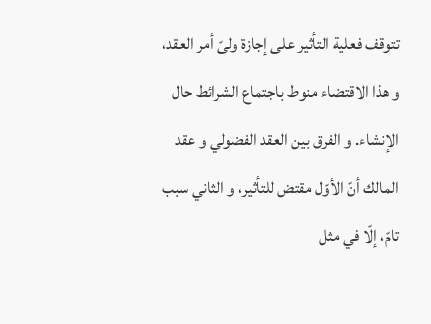تتوقف فعلية التأثير على إجازة ولىّ أمر العقد، و هذا الاقتضاء منوط باجتماع الشرائط حال الإنشاء. و الفرق بين العقد الفضولي و عقد المالك أنّ الأوّل مقتض للتأثير، و الثاني سبب تامّ، إلّا في مثل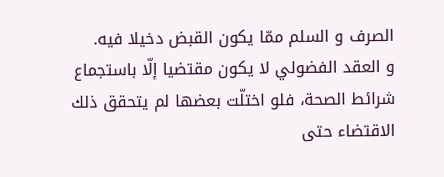الصرف و السلم ممّا يكون القبض دخيلا فيه.
و العقد الفضولي لا يكون مقتضيا إلّا باستجماع شرائط الصحة، فلو اختلّت بعضها لم يتحقق ذلك الاقتضاء حتى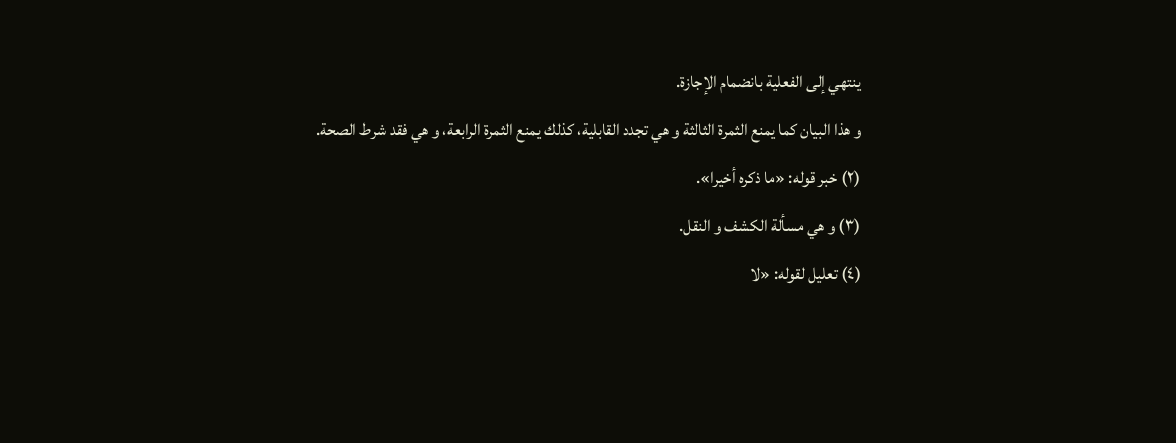ينتهي إلى الفعلية بانضمام الإجازة.
و هذا البيان كما يمنع الثمرة الثالثة و هي تجدد القابلية، كذلك يمنع الثمرة الرابعة، و هي فقد شرط الصحة.
(٢) خبر قوله: «ما ذكره أخيرا».
(٣) و هي مسألة الكشف و النقل.
(٤) تعليل لقوله: «لا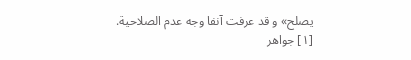يصلح» و قد عرفت آنفا وجه عدم الصلاحية.
[١] جواهر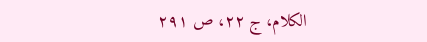الكلام، ج ٢٢، ص ٢٩١